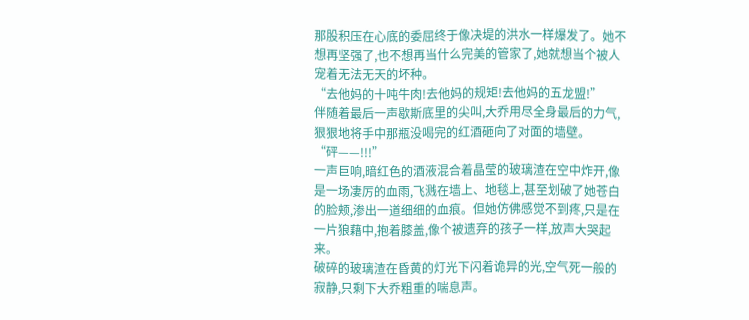那股积压在心底的委屈终于像决堤的洪水一样爆发了。她不想再坚强了,也不想再当什么完美的管家了,她就想当个被人宠着无法无天的坏种。
“去他妈的十吨牛肉!去他妈的规矩!去他妈的五龙盟!”
伴随着最后一声歇斯底里的尖叫,大乔用尽全身最后的力气,狠狠地将手中那瓶没喝完的红酒砸向了对面的墙壁。
“砰——!!!”
一声巨响,暗红色的酒液混合着晶莹的玻璃渣在空中炸开,像是一场凄厉的血雨,飞溅在墙上、地毯上,甚至划破了她苍白的脸颊,渗出一道细细的血痕。但她仿佛感觉不到疼,只是在一片狼藉中,抱着膝盖,像个被遗弃的孩子一样,放声大哭起来。
破碎的玻璃渣在昏黄的灯光下闪着诡异的光,空气死一般的寂静,只剩下大乔粗重的喘息声。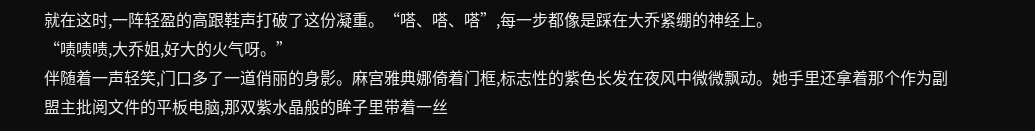就在这时,一阵轻盈的高跟鞋声打破了这份凝重。“嗒、嗒、嗒”,每一步都像是踩在大乔紧绷的神经上。
“啧啧啧,大乔姐,好大的火气呀。”
伴随着一声轻笑,门口多了一道俏丽的身影。麻宫雅典娜倚着门框,标志性的紫色长发在夜风中微微飘动。她手里还拿着那个作为副盟主批阅文件的平板电脑,那双紫水晶般的眸子里带着一丝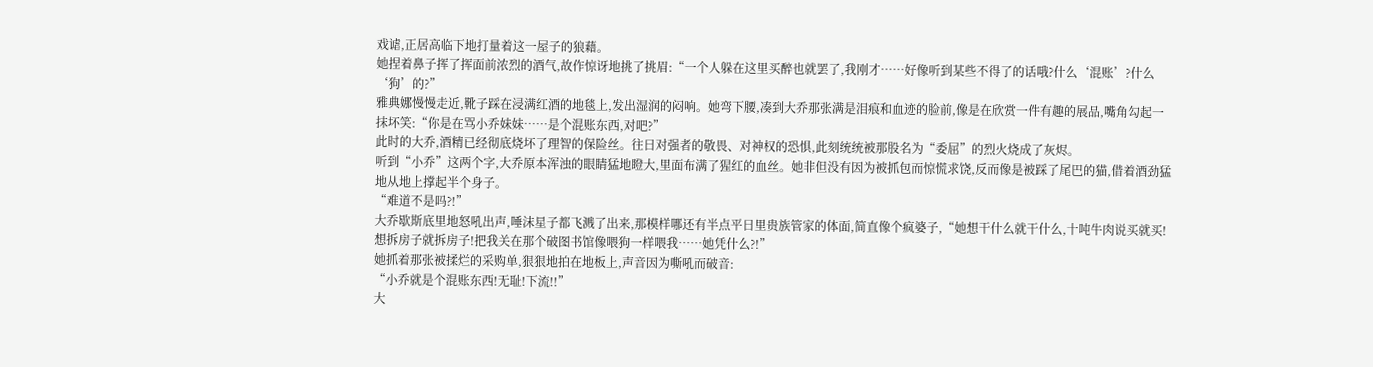戏谑,正居高临下地打量着这一屋子的狼藉。
她捏着鼻子挥了挥面前浓烈的酒气,故作惊讶地挑了挑眉:“一个人躲在这里买醉也就罢了,我刚才……好像听到某些不得了的话哦?什么‘混账’?什么‘狗’的?”
雅典娜慢慢走近,靴子踩在浸满红酒的地毯上,发出湿润的闷响。她弯下腰,凑到大乔那张满是泪痕和血迹的脸前,像是在欣赏一件有趣的展品,嘴角勾起一抹坏笑:“你是在骂小乔妹妹……是个混账东西,对吧?”
此时的大乔,酒精已经彻底烧坏了理智的保险丝。往日对强者的敬畏、对神权的恐惧,此刻统统被那股名为“委屈”的烈火烧成了灰烬。
听到“小乔”这两个字,大乔原本浑浊的眼睛猛地瞪大,里面布满了猩红的血丝。她非但没有因为被抓包而惊慌求饶,反而像是被踩了尾巴的猫,借着酒劲猛地从地上撑起半个身子。
“难道不是吗?!”
大乔歇斯底里地怒吼出声,唾沫星子都飞溅了出来,那模样哪还有半点平日里贵族管家的体面,简直像个疯婆子,“她想干什么就干什么,十吨牛肉说买就买!想拆房子就拆房子!把我关在那个破图书馆像喂狗一样喂我……她凭什么?!”
她抓着那张被揉烂的采购单,狠狠地拍在地板上,声音因为嘶吼而破音:
“小乔就是个混账东西!无耻!下流!!”
大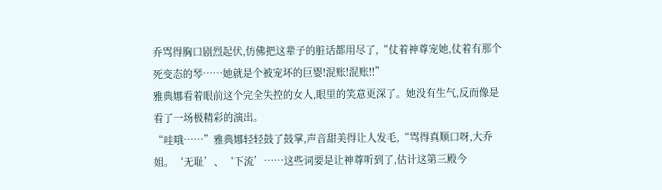乔骂得胸口剧烈起伏,仿佛把这辈子的脏话都用尽了,“仗着神尊宠她,仗着有那个死变态的琴……她就是个被宠坏的巨婴!混账!混账!!”
雅典娜看着眼前这个完全失控的女人,眼里的笑意更深了。她没有生气,反而像是看了一场极精彩的演出。
“哇哦……”雅典娜轻轻鼓了鼓掌,声音甜美得让人发毛,“骂得真顺口呀,大乔姐。‘无耻’、‘下流’……这些词要是让神尊听到了,估计这第三殿今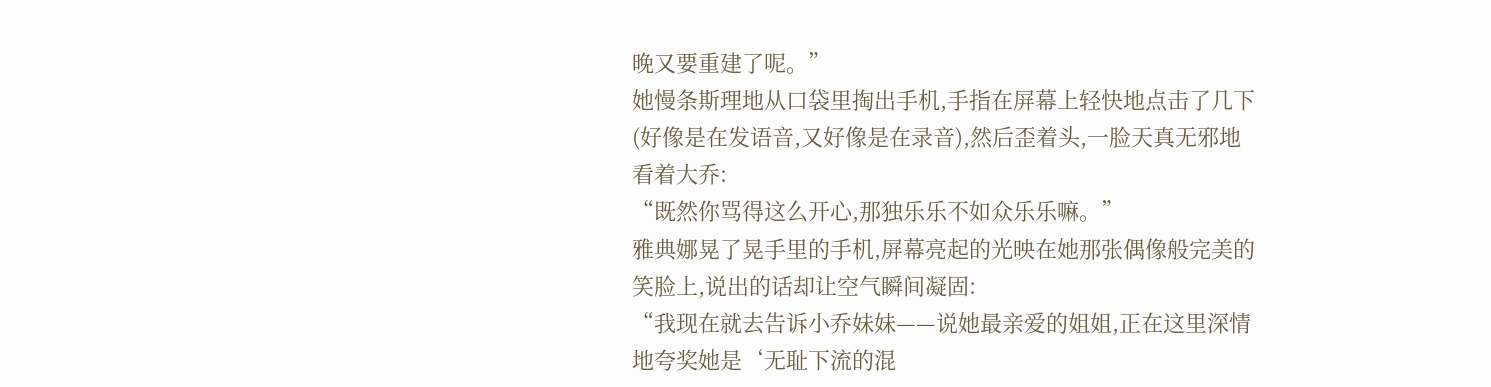晚又要重建了呢。”
她慢条斯理地从口袋里掏出手机,手指在屏幕上轻快地点击了几下(好像是在发语音,又好像是在录音),然后歪着头,一脸天真无邪地看着大乔:
“既然你骂得这么开心,那独乐乐不如众乐乐嘛。”
雅典娜晃了晃手里的手机,屏幕亮起的光映在她那张偶像般完美的笑脸上,说出的话却让空气瞬间凝固:
“我现在就去告诉小乔妹妹——说她最亲爱的姐姐,正在这里深情地夸奖她是‘无耻下流的混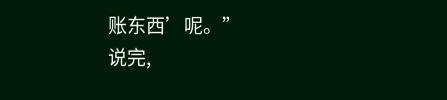账东西’呢。”
说完,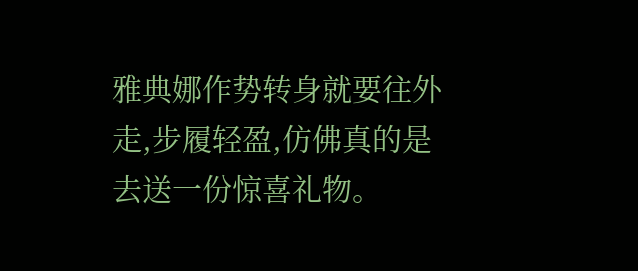雅典娜作势转身就要往外走,步履轻盈,仿佛真的是去送一份惊喜礼物。